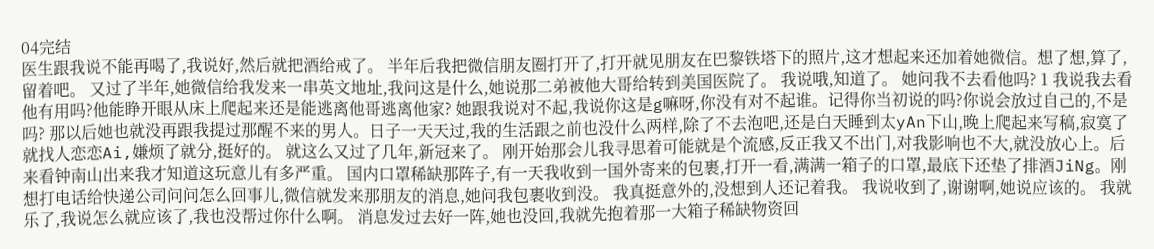04完结
医生跟我说不能再喝了,我说好,然后就把酒给戒了。 半年后我把微信朋友圈打开了,打开就见朋友在巴黎铁塔下的照片,这才想起来还加着她微信。想了想,算了,留着吧。 又过了半年,她微信给我发来一串英文地址,我问这是什么,她说那二弟被他大哥给转到美国医院了。 我说哦,知道了。 她问我不去看他吗? 1 我说我去看他有用吗?他能睁开眼从床上爬起来还是能逃离他哥逃离他家? 她跟我说对不起,我说你这是g嘛呀,你没有对不起谁。记得你当初说的吗?你说会放过自己的,不是吗? 那以后她也就没再跟我提过那醒不来的男人。日子一天天过,我的生活跟之前也没什么两样,除了不去泡吧,还是白天睡到太yAn下山,晚上爬起来写稿,寂寞了就找人恋恋Ai,嫌烦了就分,挺好的。 就这么又过了几年,新冠来了。 刚开始那会儿我寻思着可能就是个流感,反正我又不出门,对我影响也不大,就没放心上。后来看钟南山出来我才知道这玩意儿有多严重。 国内口罩稀缺那阵子,有一天我收到一国外寄来的包裹,打开一看,满满一箱子的口罩,最底下还垫了排酒JiNg。刚想打电话给快递公司问问怎么回事儿,微信就发来那朋友的消息,她问我包裹收到没。 我真挺意外的,没想到人还记着我。 我说收到了,谢谢啊,她说应该的。 我就乐了,我说怎么就应该了,我也没帮过你什么啊。 消息发过去好一阵,她也没回,我就先抱着那一大箱子稀缺物资回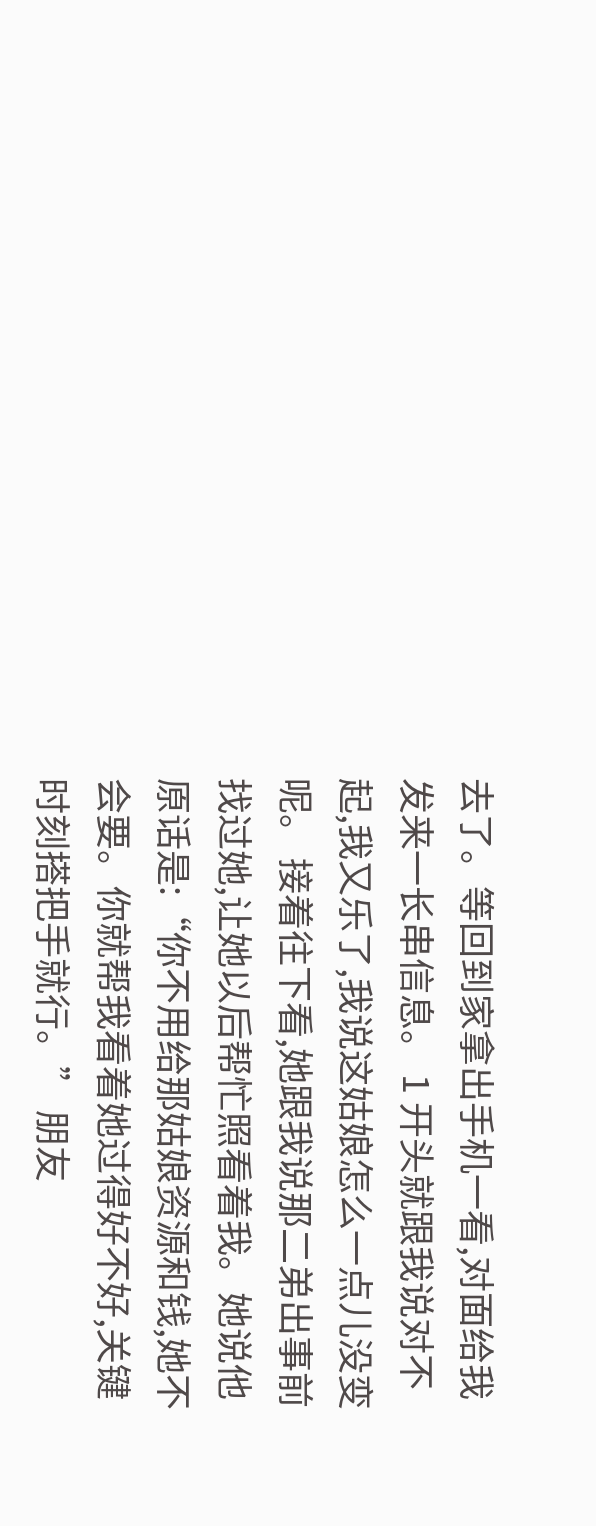去了。等回到家拿出手机一看,对面给我发来一长串信息。 1 开头就跟我说对不起,我又乐了,我说这姑娘怎么一点儿没变呢。 接着往下看,她跟我说那二弟出事前找过她,让她以后帮忙照看着我。她说他原话是:“你不用给那姑娘资源和钱,她不会要。你就帮我看着她过得好不好,关键时刻搭把手就行。” 朋友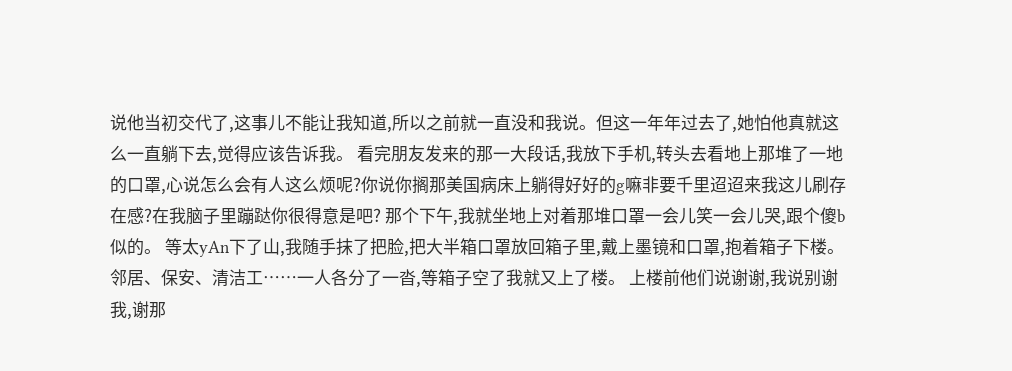说他当初交代了,这事儿不能让我知道,所以之前就一直没和我说。但这一年年过去了,她怕他真就这么一直躺下去,觉得应该告诉我。 看完朋友发来的那一大段话,我放下手机,转头去看地上那堆了一地的口罩,心说怎么会有人这么烦呢?你说你搁那美国病床上躺得好好的g嘛非要千里迢迢来我这儿刷存在感?在我脑子里蹦跶你很得意是吧? 那个下午,我就坐地上对着那堆口罩一会儿笑一会儿哭,跟个傻b似的。 等太yAn下了山,我随手抹了把脸,把大半箱口罩放回箱子里,戴上墨镜和口罩,抱着箱子下楼。 邻居、保安、清洁工……一人各分了一沓,等箱子空了我就又上了楼。 上楼前他们说谢谢,我说别谢我,谢那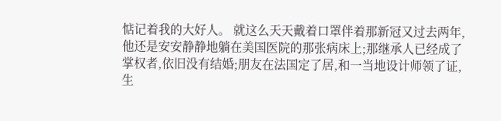惦记着我的大好人。 就这么天天戴着口罩伴着那新冠又过去两年,他还是安安静静地躺在美国医院的那张病床上;那继承人已经成了掌权者,依旧没有结婚;朋友在法国定了居,和一当地设计师领了证,生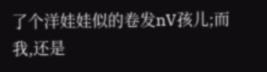了个洋娃娃似的卷发nV孩儿;而我,还是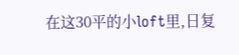在这30平的小loft里,日复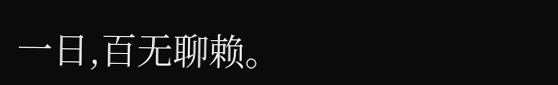一日,百无聊赖。